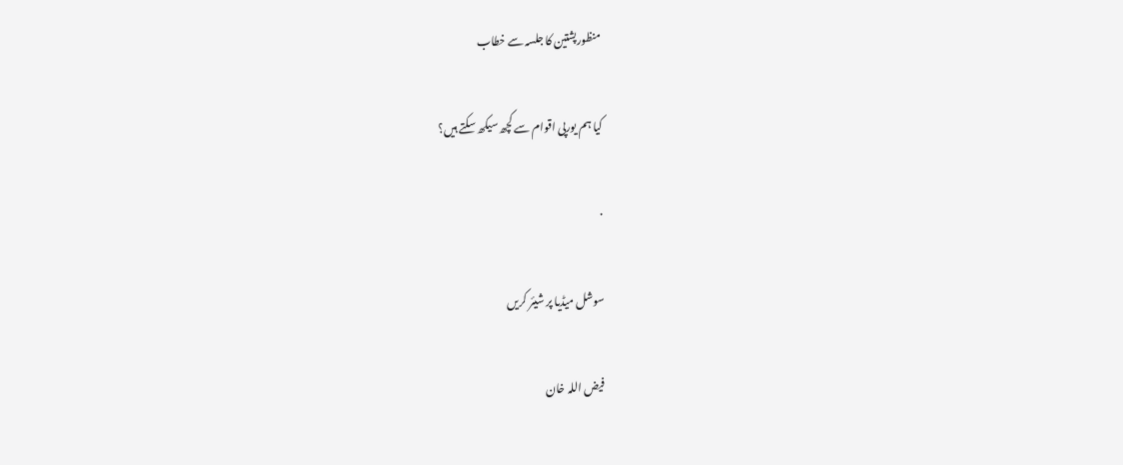منظورپشتین کا جلسہ سے خطاب

کیا ہم یورپی اقوام سے کچھ سیکھ سکتے ہیں؟

·

سوشل میڈیا پر شیئر کریں

فیض اللہ خان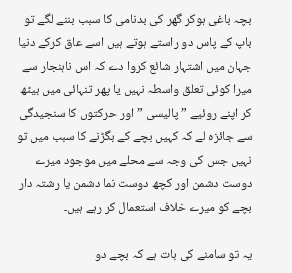بچہ باغی ہوکر گھر کی بدنامی کا سبب بننے لگے تو باپ کے پاس دو راستے ہوتے ہیں اسے عاق کرکے دنیا جہان میں اشتہار شائع کروا دے کہ اس ناہنجار سے میرا کوئی تعلق واسطہ نہیں یا پھر تنہائی میں بیٹھ کر اپنے روئیے ” پالیسی ” اور حرکتوں کا سنجیدگی سے جائزہ لے کہ کہیں بچے کے بگڑنے کا سبب میں تو نہیں جس کی وجہ سے محلے میں موجود میرے دوست دشمن اور کچھ دوست نما دشمن یا رشتہ دار بچے کو میرے خلاف استعمال کر رہے ہیں۔

یہ تو سامنے کی بات ہے کہ بچے دو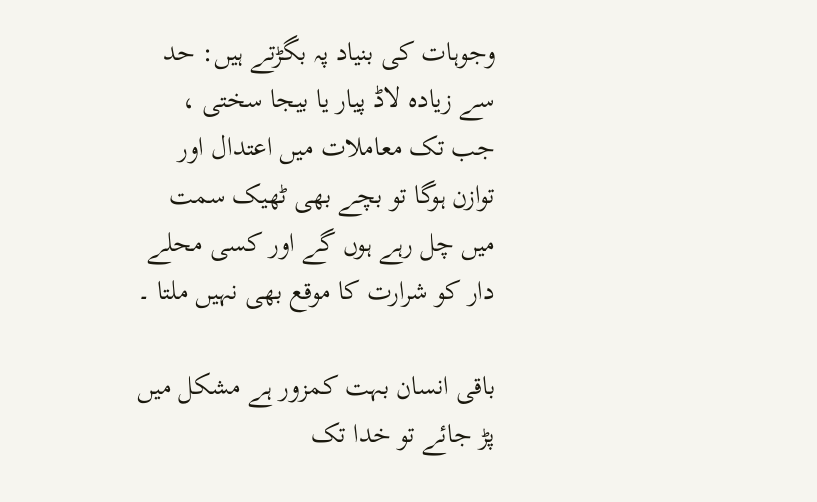وجوہات کی بنیاد پہ بگڑتے ہیں: حد سے زیادہ لاڈ پیار یا بیجا سختی ، جب تک معاملات میں اعتدال اور توازن ہوگا تو بچے بھی ٹھیک سمت میں چل رہے ہوں گے اور کسی محلے دار کو شرارت کا موقع بھی نہیں ملتا ۔

باقی انسان بہت کمزور ہے مشکل میں پڑ جائے تو خدا تک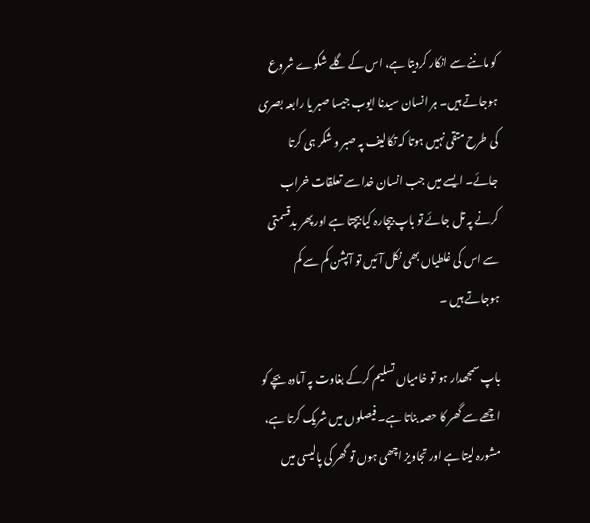کو ماننے سے انکار کردیتا ہے، اس کے گلے شکوے شروع ہوجاتے ہیں۔ ہر انسان سیدنا ایوب جیسا صبر یا رابعہ بصری کی طرح متقی نہیں ہوتا کہ تکالیف پہ صبر و شکر ہی کرتا جائے۔ ایسے میں جب انسان خدا سے تعلقات خراب کرنے پہ تل جائے تو باپ بیچارہ کیا بیچتا ہے اور پھر بدقسمتی سے اس کی غلطیاں بھی نکل آئیں تو آپشن کم سے کم ہوجاتے ہیں ۔

باپ سمجھدار ہو تو خامیاں تسلیم کرکے بغاوت پہ آمادہ بچے کو اچھے سے گھر کا حصہ بناتا ہے۔ فیصلوں میں شریک کرتا ہے، مشورہ لیتا ہے اور تجاویز اچھی ہوں تو گھر کی پالیسی میں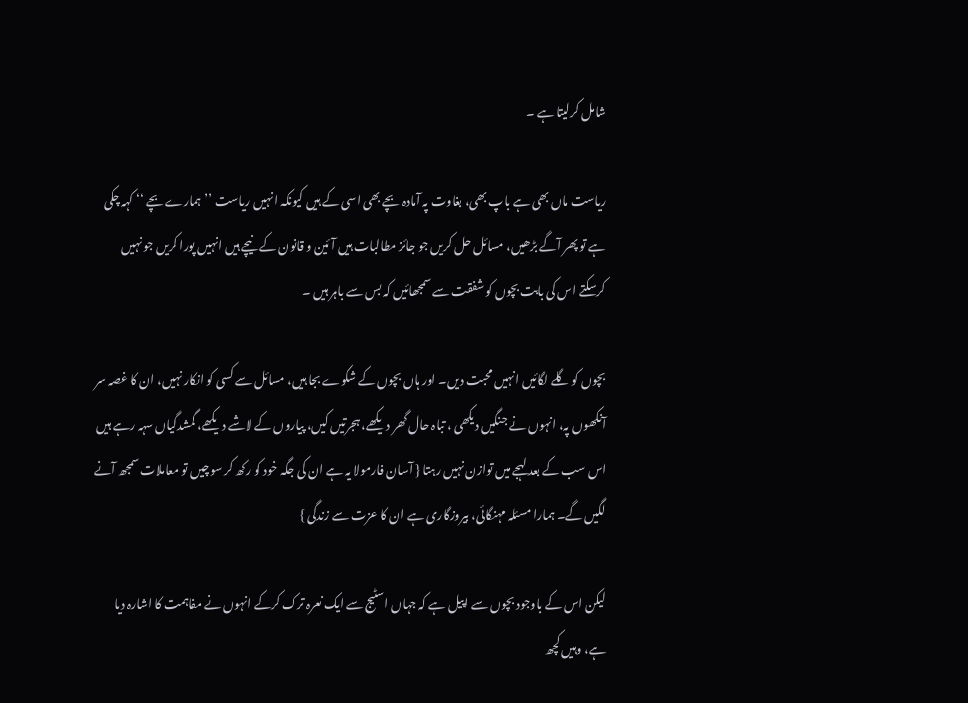شامل کرلیتا ہے ۔

ریاست ماں بھی ہے باپ بھی، بغاوت پہ آمادہ بچے بھی اسی کے ہیں کیونکہ انہیں ریاست ’’ہمارے بچے ‘‘ کہہ چکی ہے تو پھر آگے بڑھیں، مسائل حل کریں جو جائز مطالبات ہیں آئین و قانون کے نیچے ہیں انہیں پورا کریں جو نہیں کرسکتے اس کی بابت بچوں کو شفقت سے سمجھائیں کہ بس سے باہر ہیں ۔

بچوں کو گلے لگائیں انہیں محبت دیں۔ اور ہاں بچوں کے شکوے بجا ہیں، مسائل سے کسی کو انکار نہیں، ان کا غصہ سر آنکھوں پہ، انہوں نے جنگیں دیکھی ، تباہ حال گھر دیکھے، ہجرتیں کیں، پیاروں کے لاشے دیکھے، گمشدگیاں سہہ رہے ہیں اس سب کے بعد لہجے میں توازن نہیں رہتا { آسان فارمولا یہ ہے ان کی جگہ خود کو رکھ کر سوچیں تو معاملات سمجھ آنے لگیں گے۔ ہمارا مسئلہ مہنگائی، بیروزگاری ہے ان کا عزت سے زندگی }

لیکن اس کے باوجود بچوں سے اپیل ہے کہ جہاں اسٹیج سے ایک نعرہ ترک کرکے انہوں نے مفاہمت کا اشارہ دیا ہے، وہیں کچھ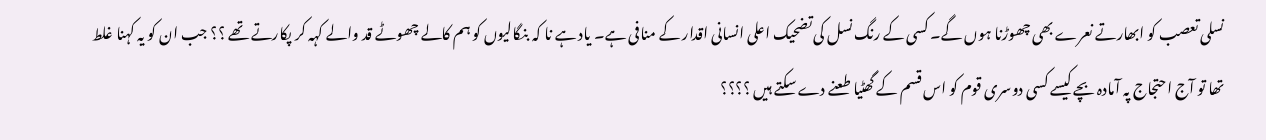نسلی تعصب کو ابھارتے نعرے بھی چھوڑنا ہوں گے۔ کسی کے رنگ نسل کی تضحیک اعلی انسانی اقدار کے منافی ہے۔ یاد ہے نا کہ بنگالیوں کو ہم کالے چھوٹے قد والے کہہ کر پکارتے تھے ؟؟ جب ان کو یہ کہنا غلط تھا تو آج احتجاج پہ آمادہ بچے کیسے کسی دوسری قوم کو اس قسم کے گھٹیا طعنے دے سکتے ہیں ؟؟؟؟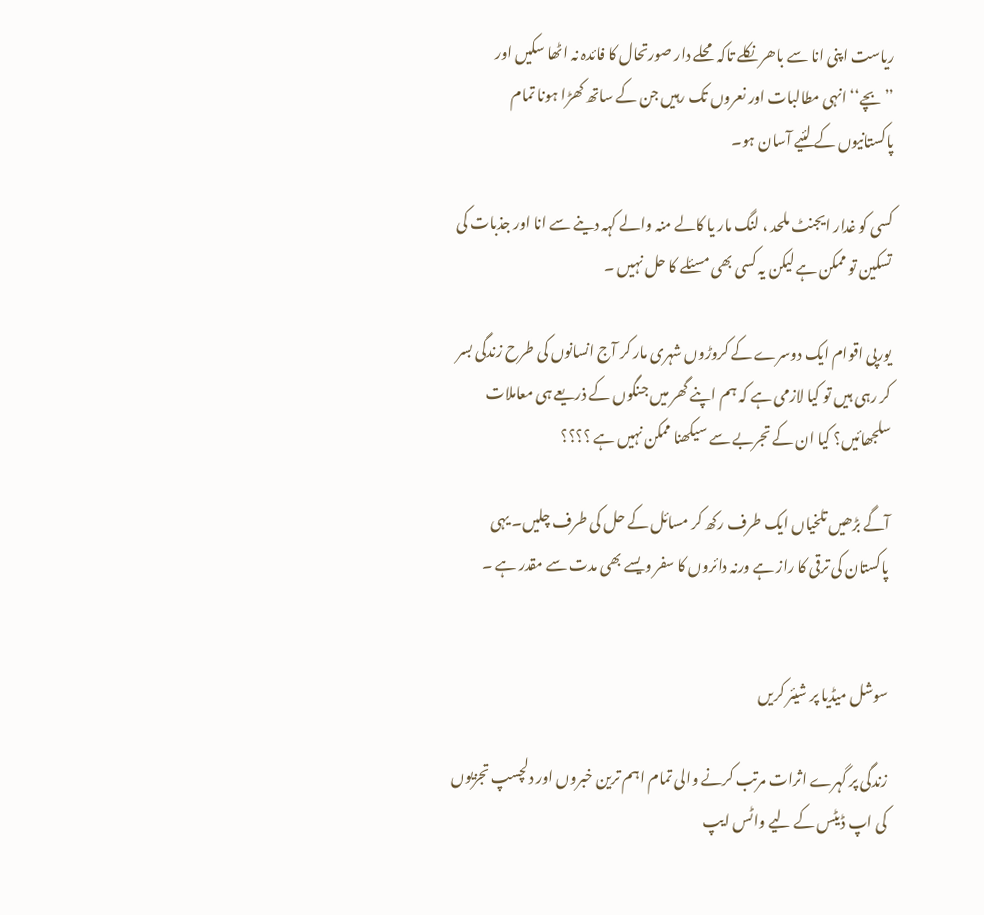ریاست اپنی انا سے باھر نکلے تاکہ محلے دار صورتحال کا فائدہ نہ اٹھا سکیں اور ’’بچے‘‘ انہی مطالبات اور نعروں تک رہیں جن کے ساتھ کھڑا ہونا تمام پاکستانیوں کے لئیے آسان ہو۔

کسی کو غدار ایجنٹ ملحد ، لنگ مار یا کالے منہ والے کہہ دینے سے انا اور جذبات کی تسکین تو ممکن ہے لیکن یہ کسی بھی مسئلے کا حل نہیں ۔

یورپی اقوام ایک دوسرے کے کروڑوں شہری مار کر آج انسانوں کی طرح زندگی بسر کر رہی ہیں تو کیا لازمی ہے کہ ہم اپنے گھر میں جنگوں کے ذریعے ہی معاملات سلجھائیں؟ کیا ان کے تجربے سے سیکھنا ممکن نہیں ہے ؟؟؟؟

آگے بڑھیں تلخیاں ایک طرف رکھ کر مسائل کے حل کی طرف چلیں۔ یہی پاکستان کی ترقی کا راز ہے ورنہ دائروں کا سفر ویسے بھی مدت سے مقدر ہے ۔


سوشل میڈیا پر شیئر کریں

زندگی پر گہرے اثرات مرتب کرنے والی تمام اہم ترین خبروں اور دلچسپ تجزیوں کی اپ ڈیٹس کے لیے واٹس ایپ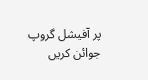پر آفیشل گروپ جوائن کریں